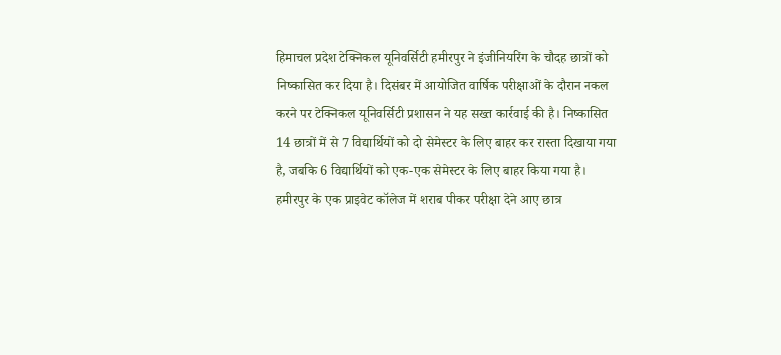हिमाचल प्रदेश टेक्निकल यूनिवर्सिटी हमीरपुर ने इंजीनियरिंग के चौदह छात्रों को निष्कासित कर दिया है। दिसंबर में आयोजित वार्षिक परीक्षाओं के दौरान नकल करने पर टेक्निकल यूनिवर्सिटी प्रशासन ने यह सख्त कार्रवाई की है। निष्कासित 14 छात्रों में से 7 विद्यार्थियों को दो सेमेस्टर के लिए बाहर कर रास्ता दिखाया गया है, जबकि 6 विद्यार्थियों को एक-एक सेमेस्टर के लिए बाहर किया गया है।
हमीरपुर के एक प्राइवेट कॉलेज में शराब पीकर परीक्षा देने आए छात्र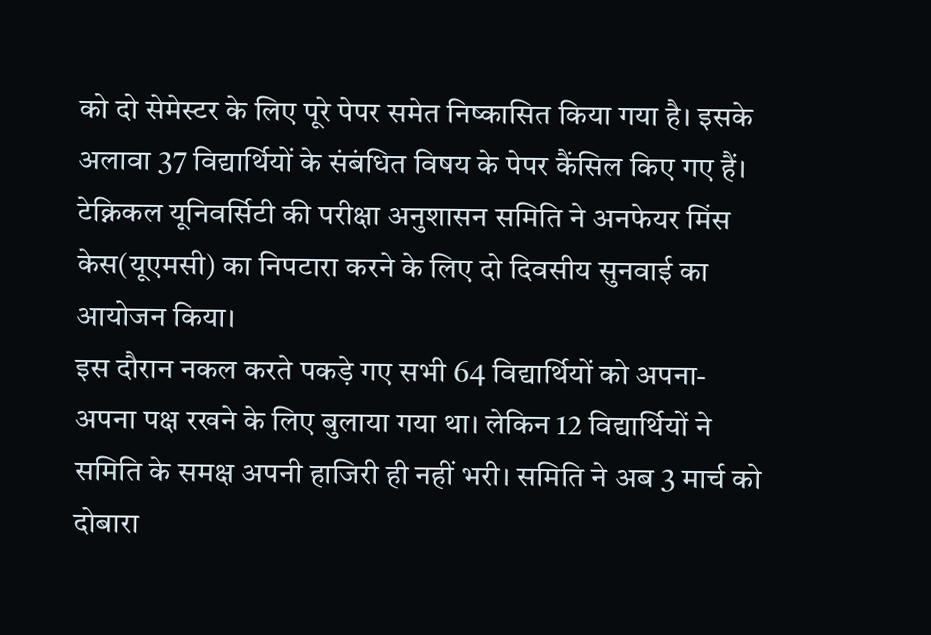को दो सेमेस्टर के लिए पूरे पेपर समेत निष्कासित किया गया है। इसके अलावा 37 विद्यार्थियों के संबंधित विषय के पेपर कैंसिल किए गए हैं। टेक्निकल यूनिवर्सिटी की परीक्षा अनुशासन समिति ने अनफेयर मिंस केस(यूएमसी) का निपटारा करने के लिए दो दिवसीय सुनवाई का आयोजन किया।
इस दौरान नकल करते पकड़े गए सभी 64 विद्यार्थियों को अपना-अपना पक्ष रखने के लिए बुलाया गया था। लेकिन 12 विद्यार्थियों ने समिति के समक्ष अपनी हाजिरी ही नहीं भरी। समिति ने अब 3 मार्च को दोबारा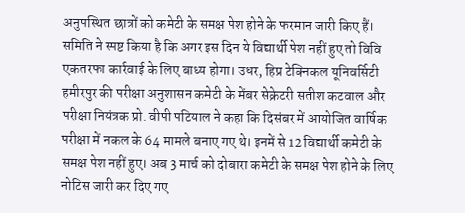अनुपस्थित छात्रों को कमेटी के समक्ष पेश होने के फरमान जारी किए हैं।
समिति ने स्पष्ट किया है कि अगर इस दिन ये विद्यार्थी पेश नहीं हुए तो विवि एकतरफा कार्रवाई के लिए बाध्य होगा। उधर, हिप्र टेक्निकल यूनिवर्सिटी हमीरपुर की परीक्षा अनुशासन कमेटी के मेंबर सेक्रेटरी सतीश कटवाल और परीक्षा नियंत्रक प्रो. वीपी पटियाल ने कहा कि दिसंबर में आयोजित वार्षिक परीक्षा में नकल के 64 मामले बनाए गए थे। इनमें से 12 विद्यार्थी कमेटी के समक्ष पेश नहीं हुए। अब 3 मार्च को दोबारा कमेटी के समक्ष पेश होने के लिए नोटिस जारी कर दिए गए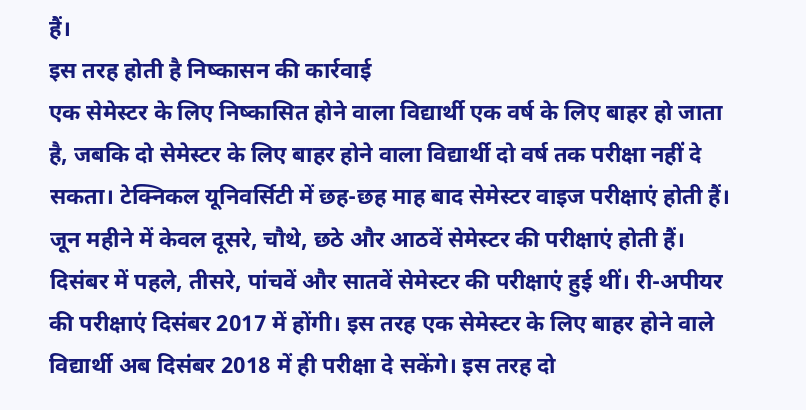हैं।
इस तरह होती है निष्कासन की कार्रवाई
एक सेमेस्टर के लिए निष्कासित होने वाला विद्यार्थी एक वर्ष के लिए बाहर हो जाता है, जबकि दो सेमेस्टर के लिए बाहर होने वाला विद्यार्थी दो वर्ष तक परीक्षा नहीं दे सकता। टेक्निकल यूनिवर्सिटी में छह-छह माह बाद सेमेस्टर वाइज परीक्षाएं होती हैं। जून महीने में केवल दूसरे, चौथे, छठे और आठवें सेमेस्टर की परीक्षाएं होती हैं।
दिसंबर में पहले, तीसरे, पांचवें और सातवें सेमेस्टर की परीक्षाएं हुई थीं। री-अपीयर की परीक्षाएं दिसंबर 2017 में होंगी। इस तरह एक सेमेस्टर के लिए बाहर होने वाले विद्यार्थी अब दिसंबर 2018 में ही परीक्षा दे सकेंगे। इस तरह दो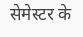सेमेस्टर के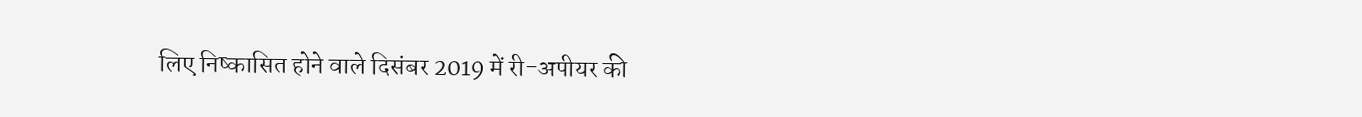लिए निष्कासित होने वाले दिसंबर 2019 में री-अपीयर की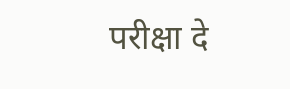परीक्षा दे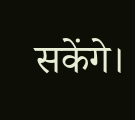सकेंगे।